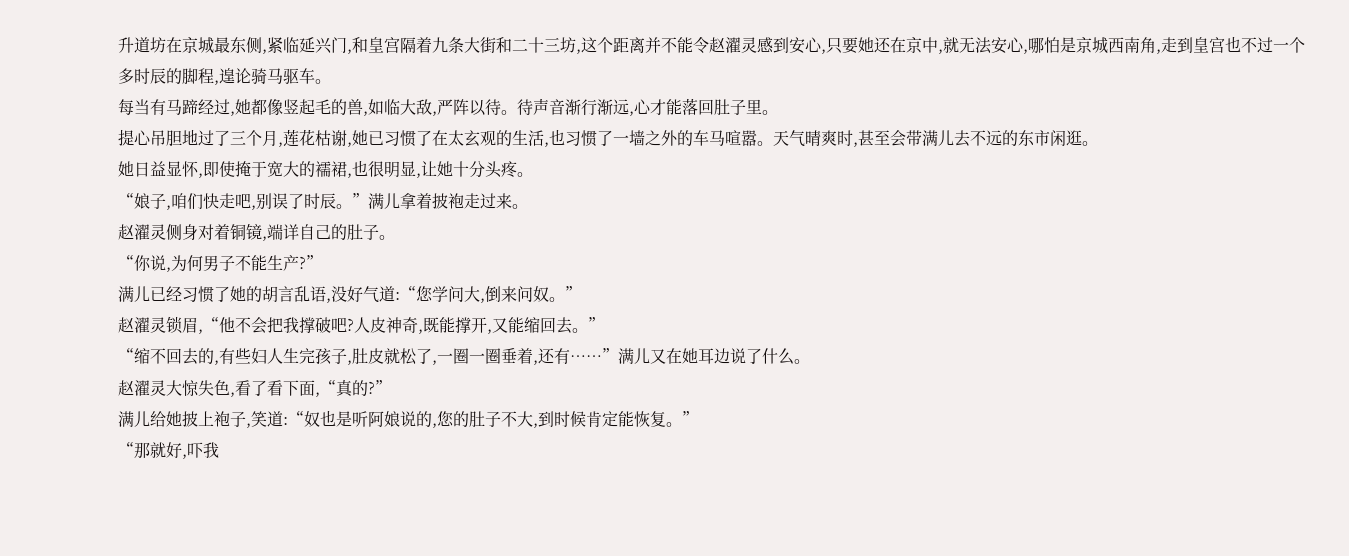升道坊在京城最东侧,紧临延兴门,和皇宫隔着九条大街和二十三坊,这个距离并不能令赵濯灵感到安心,只要她还在京中,就无法安心,哪怕是京城西南角,走到皇宫也不过一个多时辰的脚程,遑论骑马驱车。
每当有马蹄经过,她都像竖起毛的兽,如临大敌,严阵以待。待声音渐行渐远,心才能落回肚子里。
提心吊胆地过了三个月,莲花枯谢,她已习惯了在太玄观的生活,也习惯了一墙之外的车马喧嚣。天气晴爽时,甚至会带满儿去不远的东市闲逛。
她日益显怀,即使掩于宽大的襦裙,也很明显,让她十分头疼。
“娘子,咱们快走吧,别误了时辰。”满儿拿着披袍走过来。
赵濯灵侧身对着铜镜,端详自己的肚子。
“你说,为何男子不能生产?”
满儿已经习惯了她的胡言乱语,没好气道:“您学问大,倒来问奴。”
赵濯灵锁眉,“他不会把我撑破吧?人皮神奇,既能撑开,又能缩回去。”
“缩不回去的,有些妇人生完孩子,肚皮就松了,一圈一圈垂着,还有……”满儿又在她耳边说了什么。
赵濯灵大惊失色,看了看下面,“真的?”
满儿给她披上袍子,笑道:“奴也是听阿娘说的,您的肚子不大,到时候肯定能恢复。”
“那就好,吓我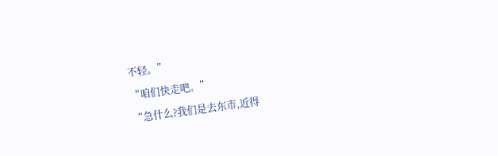不轻。”
“咱们快走吧。”
“急什么?我们是去东市,近得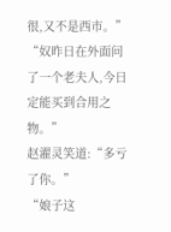很,又不是西市。”
“奴昨日在外面问了一个老夫人,今日定能买到合用之物。”
赵濯灵笑道:“多亏了你。”
“娘子这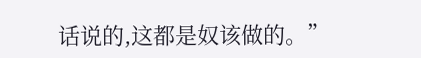话说的,这都是奴该做的。”